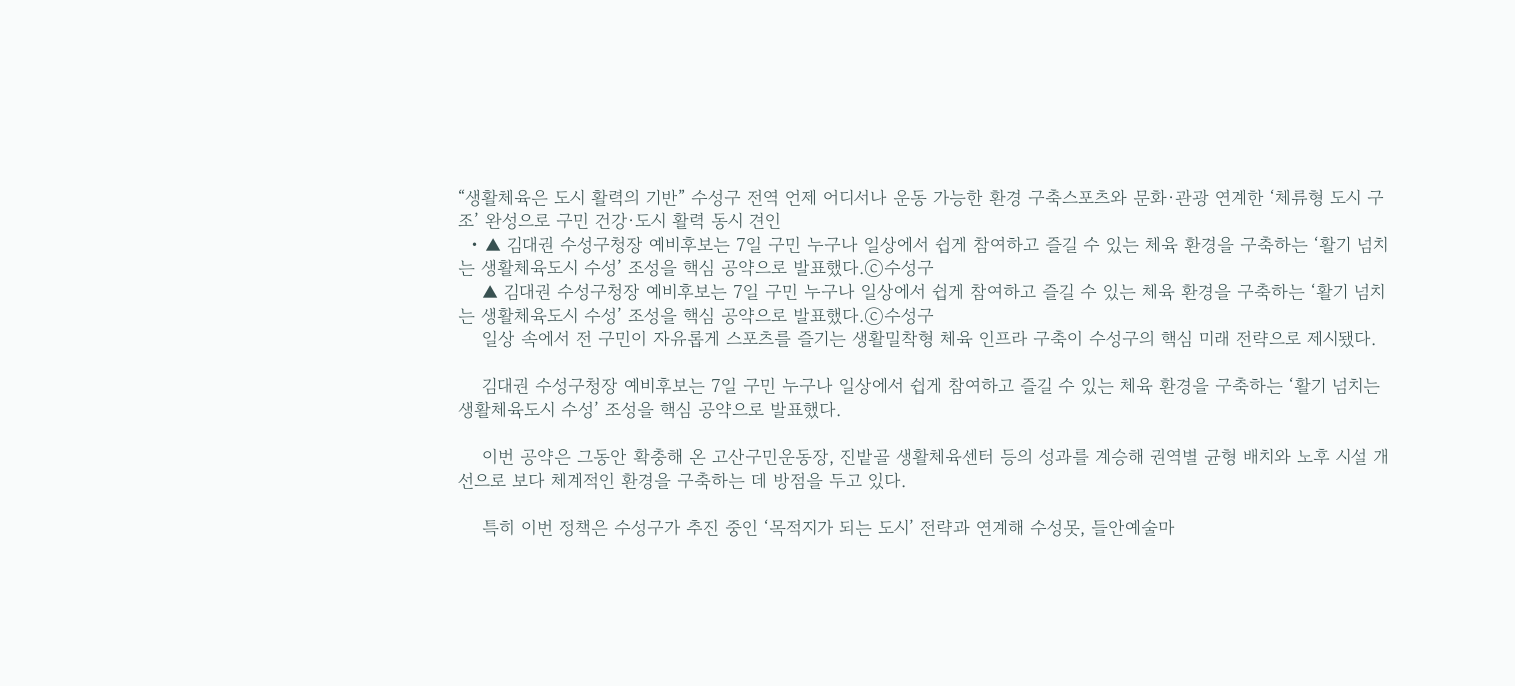“생활체육은 도시 활력의 기반” 수성구 전역 언제 어디서나 운동 가능한 환경 구축스포츠와 문화·관광 연계한 ‘체류형 도시 구조’ 완성으로 구민 건강·도시 활력 동시 견인
  • ▲ 김대권 수성구청장 예비후보는 7일 구민 누구나 일상에서 쉽게 참여하고 즐길 수 있는 체육 환경을 구축하는 ‘활기 넘치는 생활체육도시 수성’ 조성을 핵심 공약으로 발표했다.ⓒ수성구
    ▲ 김대권 수성구청장 예비후보는 7일 구민 누구나 일상에서 쉽게 참여하고 즐길 수 있는 체육 환경을 구축하는 ‘활기 넘치는 생활체육도시 수성’ 조성을 핵심 공약으로 발표했다.ⓒ수성구
    일상 속에서 전 구민이 자유롭게 스포츠를 즐기는 생활밀착형 체육 인프라 구축이 수성구의 핵심 미래 전략으로 제시됐다.

    김대권 수성구청장 예비후보는 7일 구민 누구나 일상에서 쉽게 참여하고 즐길 수 있는 체육 환경을 구축하는 ‘활기 넘치는 생활체육도시 수성’ 조성을 핵심 공약으로 발표했다.

    이번 공약은 그동안 확충해 온 고산구민운동장, 진밭골 생활체육센터 등의 성과를 계승해 권역별 균형 배치와 노후 시설 개선으로 보다 체계적인 환경을 구축하는 데 방점을 두고 있다.

    특히 이번 정책은 수성구가 추진 중인 ‘목적지가 되는 도시’ 전략과 연계해 수성못, 들안예술마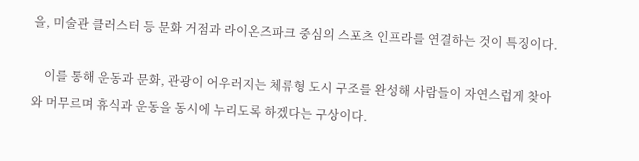을, 미술관 클러스터 등 문화 거점과 라이온즈파크 중심의 스포츠 인프라를 연결하는 것이 특징이다.

    이를 통해 운동과 문화, 관광이 어우러지는 체류형 도시 구조를 완성해 사람들이 자연스럽게 찾아와 머무르며 휴식과 운동을 동시에 누리도록 하겠다는 구상이다.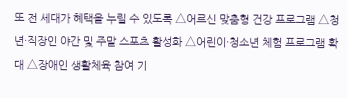또 전 세대가 혜택을 누릴 수 있도록 △어르신 맞춤형 건강 프로그램 △청년·직장인 야간 및 주말 스포츠 활성화 △어린이·청소년 체험 프로그램 확대 △장애인 생활체육 참여 기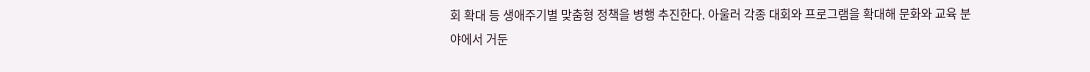회 확대 등 생애주기별 맞춤형 정책을 병행 추진한다. 아울러 각종 대회와 프로그램을 확대해 문화와 교육 분야에서 거둔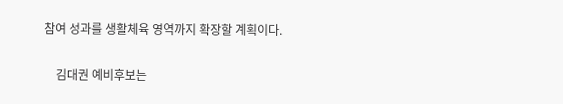참여 성과를 생활체육 영역까지 확장할 계획이다.

    김대권 예비후보는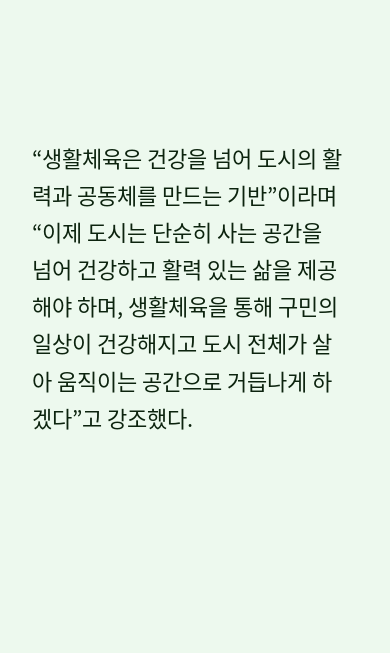“생활체육은 건강을 넘어 도시의 활력과 공동체를 만드는 기반”이라며 “이제 도시는 단순히 사는 공간을 넘어 건강하고 활력 있는 삶을 제공해야 하며, 생활체육을 통해 구민의 일상이 건강해지고 도시 전체가 살아 움직이는 공간으로 거듭나게 하겠다”고 강조했다.